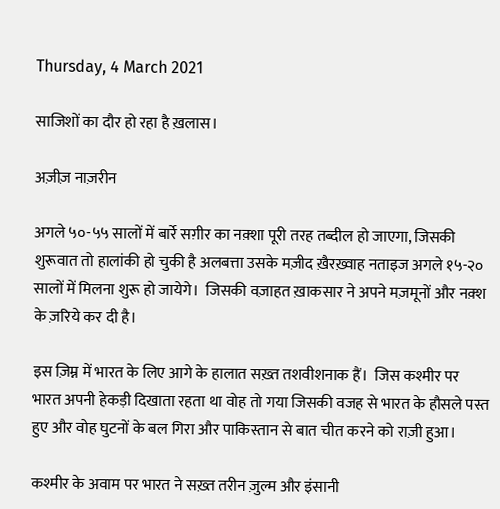Thursday, 4 March 2021

साजिशों का दौर हो रहा है ख़लास।

अज़ीज़ नाज़रीन

अगले ५०-५५ सालों में बार्रे सग़ीर का नक़्शा पूरी तरह तब्दील हो जाएगा, जिसकी शुरूवात तो हालांकी हो चुकी है अलबत्ता उसके मज़ीद ख़ैरख़्वाह नताइज अगले १५-२० सालों में मिलना शुरू हो जायेगे।  जिसकी वज़ाहत ख़ाकसार ने अपने मज़मूनों और नक़्श के ज़रिये कर दी है।

इस ज़िम्न में भारत के लिए आगे के हालात सख़्त तशवीशनाक हैं।  जिस कश्मीर पर भारत अपनी हेकड़ी दिखाता रहता था वोह तो गया जिसकी वजह से भारत के हौसले पस्त हुए और वोह घुटनों के बल गिरा और पाकिस्तान से बात चीत करने को राज़ी हुआ।

कश्मीर के अवाम पर भारत ने सख़्त तरीन ज़ुल्म और इंसानी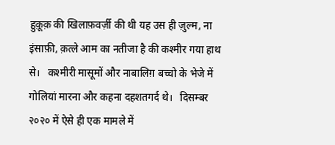हुक़ूक़ की खिलाफ़वर्ज़ी की थी यह उस ही ज़ुल्म, ना इंसाफ़ी, क़त्ले आम का नतीजा है की कश्मीर गया हाथ से।   कश्मीरी मासूमों और नाबालिग़ बच्चो के भेजे में गोलियां मारना और कहना दहशतगर्द थे।   दिसम्बर २०२० में ऐसे ही एक मामले में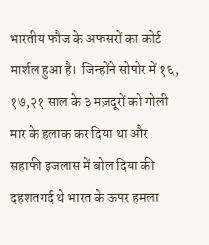भारतीय फौज के अफसरों का कोर्ट मार्शल हुआ है।  जिन्होंने सोपोर में १६, १७,२१ साल के ३ मज़दूरों को गोली मार के हलाक कर दिया था और सहाफी इजलास में बोल दिया की दहशतगर्द थे भारत के ऊपर हमला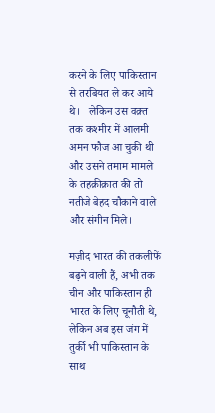करने के लिए पाकिस्तान से तरबियत ले कर आये थे।   लेकिन उस वक़्त तक कश्मीर में आलमी अमन फौज आ चुकी थी और उसने तमाम मामले के तहक़ीक़ात की तो नतीजे बेहद चौकाने वाले और संगीन मिले।

मज़ीद भारत की तकलीफें बढ़ने वाली हैं, अभी तक चीन और पाकिस्तान ही भारत के लिए चूनौती थे, लेकिन अब इस जंग में तुर्की भी पाकिस्तान के साथ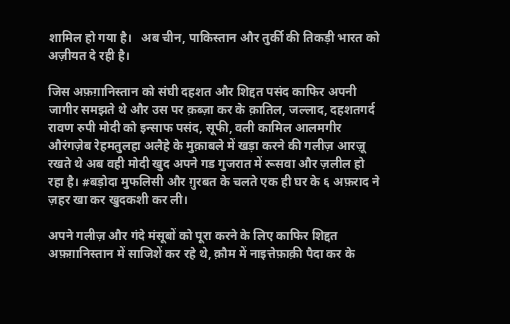शामिल हो गया है।   अब चीन, पाकिस्तान और तुर्की की तिकड़ी भारत को अज़ीयत दे रही है।

जिस अफ़ग़ानिस्तान को संघी दहशत और शिद्दत पसंद काफिर अपनी जागीर समझते थे और उस पर क़ब्ज़ा कर के क़ातिल, जल्लाद, दहशतगर्द रावण रुपी मोदी को इन्साफ पसंद, सूफी, वली कामिल आलमगीर औरंगज़ेब रेहमतुलहा अलैहे के मुक़ाबले में खड़ा करने की गलीज़ आरज़ू रखते थे अब वही मोदी खुद अपने गड गुजरात में रूसवा और ज़लील हो रहा है। #बड़ोदा मुफलिसी और ग़ुरबत के चलते एक ही घर के ६ अफ़राद ने ज़हर खा कर खुदकशी कर ली।

अपने गलीज़ और गंदे मंसूबों को पूरा करने के लिए काफिर शिद्दत अफ़ग़ानिस्तान में साजिशें कर रहे थे, क़ौम में नाइत्तेफ़ाक़ी पैदा कर के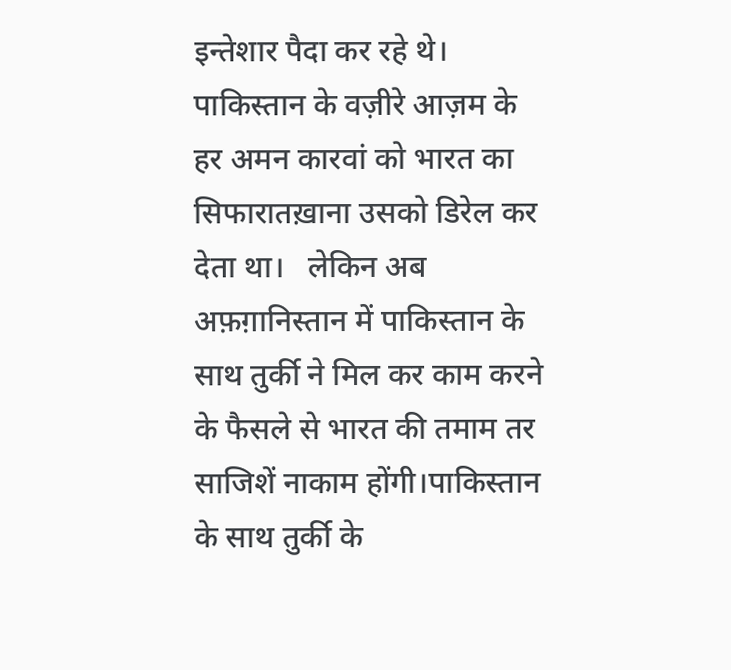इन्तेशार पैदा कर रहे थे।  पाकिस्तान के वज़ीरे आज़म के हर अमन कारवां को भारत का सिफारातख़ाना उसको डिरेल कर देता था।   लेकिन अब अफ़ग़ानिस्तान में पाकिस्तान के साथ तुर्की ने मिल कर काम करने के फैसले से भारत की तमाम तर साजिशें नाकाम होंगी।पाकिस्तान के साथ तुर्की के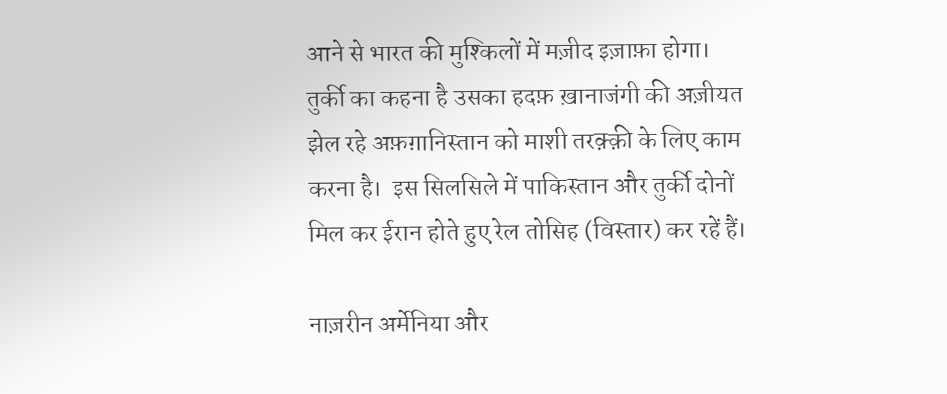आने से भारत की मुश्किलों में मज़ीद इज़ाफ़ा होगा।  तुर्की का कहना है उसका हदफ़ ख़ानाजंगी की अज़ीयत झेल रहे अफ़ग़ानिस्तान को माशी तरक़्क़ी के लिए काम करना है।  इस सिलसिले में पाकिस्तान और तुर्की दोनों मिल कर ईरान होते हुए रेल तोसिह (विस्तार) कर रहें हैं।

नाज़रीन अर्मेनिया और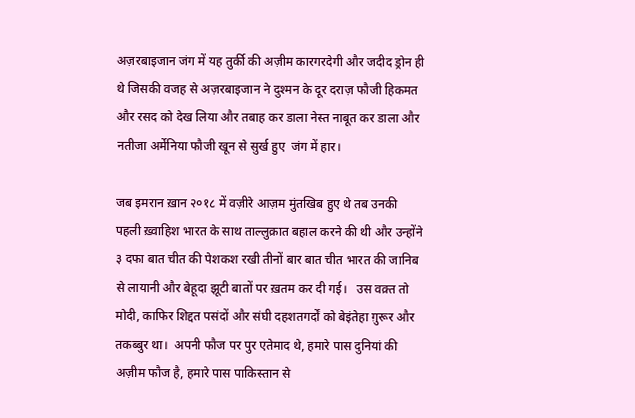अज़रबाइजान जंग में यह तुर्की की अज़ीम कारगरदेगी और जदीद ड्रोन ही थे जिसकी वजह से अज़रबाइजान ने दुश्मन के दूर दराज़ फौजी हिकमत और रसद को देख लिया और तबाह कर डाला नेस्त नाबूत कर डाला और नतीजा अर्मेनिया फौजी खून से सुर्ख हुए  जंग में हार।

जब इमरान ख़ान २०१८ में वज़ीरे आज़म मुंतखिब हुए थे तब उनकी पहली ख़्वाहिश भारत के साथ ताल्लुक़ात बहाल करने की थी और उन्होंने ३ दफा बात चीत की पेशकश रखी तीनों बार बात चीत भारत की जानिब से लायानी और बेहूदा झूटी बातों पर ख़तम कर दी गई।   उस वक़्त तो मोदी, काफिर शिद्दत पसंदों और संघी दहशतगर्दों को बेइंतेहा ग़ुरूर और तकब्बुर था।  अपनी फौज पर पुर एतेमाद थे, हमारे पास दुनियां की अज़ीम फौज है, हमारे पास पाकिस्तान से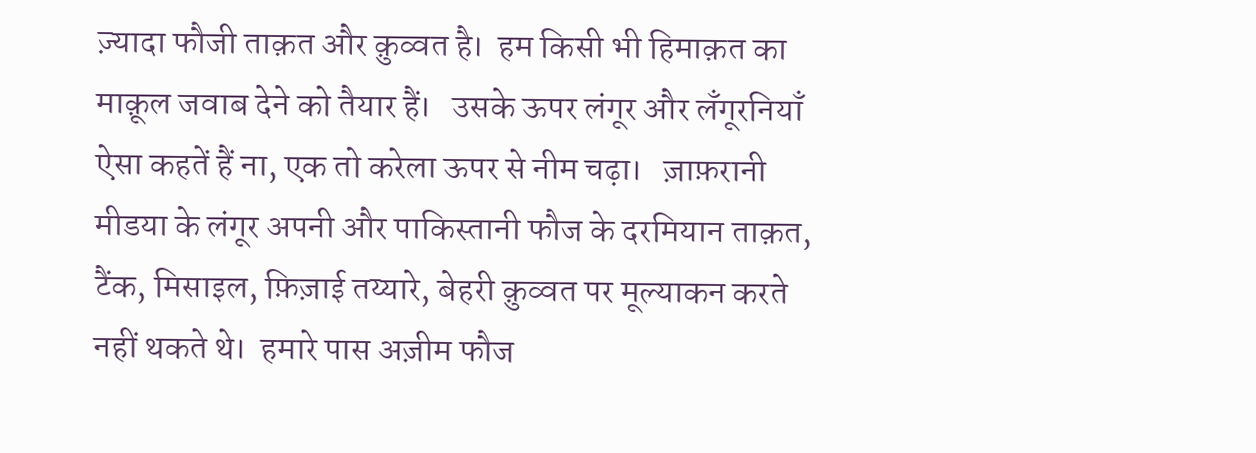ज़्यादा फौजी ताक़त और क़ुव्वत है।  हम किसी भी हिमाक़त का माक़ूल जवाब देने को तैयार हैं।   उसके ऊपर लंगूर और लँगूरनियाँ ऐसा कहतें हैं ना, एक तो करेला ऊपर से नीम चढ़ा।   ज़ाफ़रानी मीडया के लंगूर अपनी और पाकिस्तानी फौज के दरमियान ताक़त, टैंक, मिसाइल, फ़िज़ाई तय्यारे, बेहरी क़ुव्वत पर मूल्याकन करते नहीं थकते थे।  हमारे पास अज़ीम फौज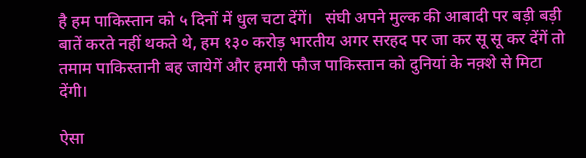है हम पाकिस्तान को ५ दिनों में धुल चटा देंगें।   संघी अपने मुल्क की आबादी पर बड़ी बड़ी बातें करते नहीं थकते थे, हम १३० करोड़ भारतीय अगर सरहद पर जा कर सू सू कर देंगें तो तमाम पाकिस्तानी बह जायेगें और हमारी फौज पाकिस्तान को दुनियां के नक़्शे से मिटा देंगी।

ऐसा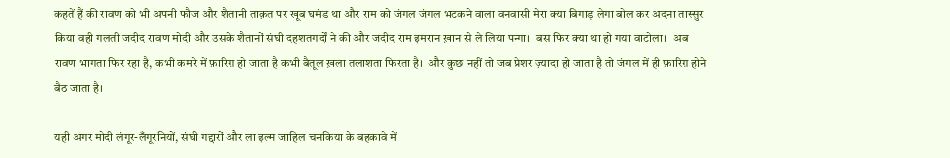कहतें हैं की रावण को भी अपनी फौज और शैतानी ताक़त पर खूब घमंड था और राम को जंगल जंगल भटकने वाला वनवासी मेरा क्या बिगाड़ लेगा बोल कर अदना तास्सुर किया वही गलती जदीद रावण मोदी और उसके शैतानों संघी दहशतगर्दों ने की और जदीद राम इमरान ख़ान से ले लिया पन्गा।  बस फिर क्या था हो गया वाटोला।  अब रावण भागता फिर रहा है, कभी कमरे में फ़ारिग़ हो जाता है कभी बैतूल ख़ला तलाशता फिरता है।  और कुछ नहीं तो जब प्रेशर ज़्यादा हो जाता है तो जंगल में ही फ़ारिग़ होने बैठ जाता है।

यही अगर मोदी लंगूर-लँगूरनियों, संघी गद्दारों और ला इल्म जाहिल चनकिया के बहकावे में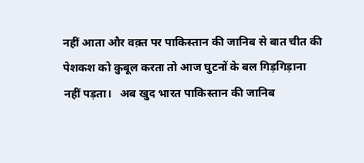नहीं आता और वक़्त पर पाकिस्तान की जानिब से बात चीत की पेशकश को क़ुबूल करता तो आज घुटनों के बल गिड़गिड़ाना नहीं पड़ता।   अब खुद भारत पाकिस्तान की जानिब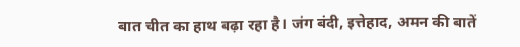बात चीत का हाथ बढ़ा रहा है। जंग बंदी, इत्तेहाद, अमन की बातें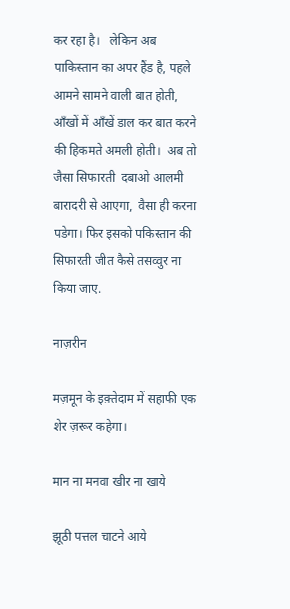कर रहा है।   लेकिन अब पाकिस्तान का अपर हैंड है, पहले आमने सामने वाली बात होती, आँखों में आँखें डाल कर बात करने की हिकमते अमली होती।  अब तो जैसा सिफारती  दबाओ आलमी बारादरी से आएगा,  वैसा ही करना पडेगा। फिर इसको पकिस्तान की सिफारती जीत कैसे तसव्वुर ना किया जाए.

नाज़रीन

मज़मून के इक़्तेदाम में सहाफी एक शेर ज़रूर कहेगा।

मान ना मनवा खीर ना खाये

झूठी पत्तल चाटने आये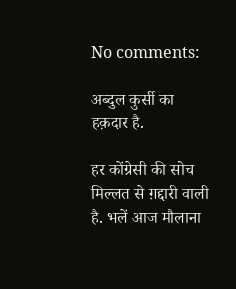No comments:

अब्दुल कुर्सी का हक़दार है.

हर कोंग्रेसी की सोच मिल्लत से ग़द्दारी वाली है. भलें आज मौलाना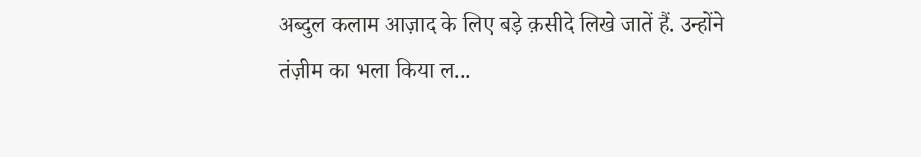अब्दुल कलाम आज़ाद के लिए बड़े क़सीदे लिखे जातें हैं. उन्होंने तंज़ीम का भला किया ल...